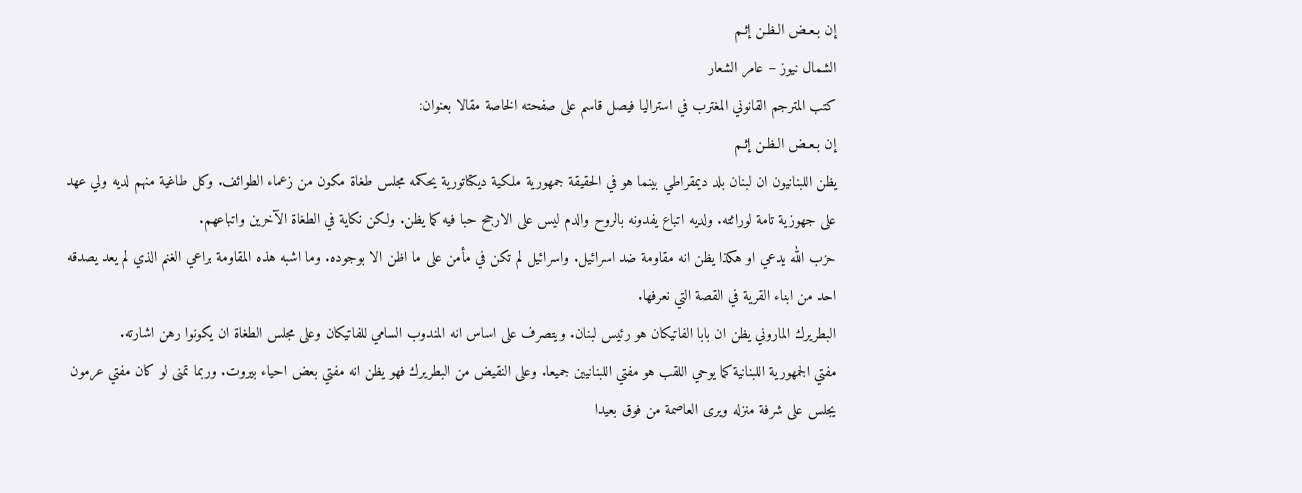إن بـعـض الـظـن إثـم
الشمال نيوز – عامر الشعار
كتب المترجم القانوني المغترب في استراليا فيصل قاسم على صفحته الخاصة مقالا بعنوان:
إن بـعـض الـظـن إثـم
يظن اللبنانيون ان لبنان بلد ديمقراطي بينما هو في الحقيقة جمهورية ملكية ديكتاتورية يحكمه مجلس طغاة مكون من زعماء الطوائف. وكل طاغية منهم لديه ولي عهد على جهوزية تامة لوراثته. ولديه اتباع يفدونه بالروح والدم ليس على الارجح حبا فيه كما يظن. ولكن نكاية في الطغاة الآخرين واتباعهم.
حزب الله يدعي او هكذا يظن انه مقاومة ضد اسرائيل. واسرائيل لم تكن في مأمن على ما اظن الا بوجوده. وما اشبه هذه المقاومة براعي الغنم الذي لم يعد يصدقه احد من ابناء القرية في القصة التي نعرفها.
البطريرك الماروني يظن ان بابا الفاتيكان هو رئيس لبنان. ويتصرف على اساس انه المندوب السامي للفاتيكان وعلى مجلس الطغاة ان يكونوا رهن اشارته.
مفتي الجمهورية اللبنانية كما يوحي اللقب هو مفتي اللبنانيين جميعا. وعلى النقيض من البطريرك فهو يظن انه مفتي بعض احياء بيروت. وربما تمنى لو كان مفتي عرمون يجلس على شرفة منزله ويرى العاصمة من فوق بعيدا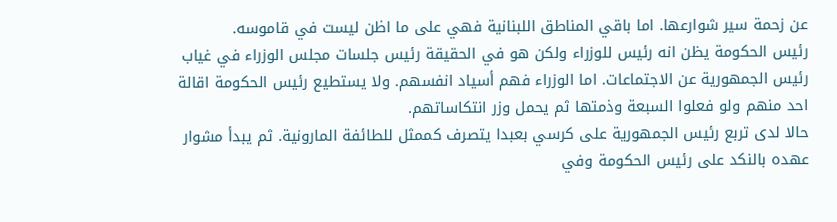عن زحمة سير شوارعها. اما باقي المناطق اللبنانية فهي على ما اظن ليست في قاموسه.
رئيس الحكومة يظن انه رئيس للوزراء ولكن هو في الحقيقة رئيس جلسات مجلس الوزراء في غياب رئيس الجمهورية عن الاجتماعات. اما الوزراء فهم أسياد انفسهم. ولا يستطيع رئيس الحكومة اقالة احد منهم ولو فعلوا السبعة وذمتها ثم يحمل وزر انتكاساتهم.
حالا لدى تربع رئيس الجمهورية على كرسي بعبدا يتصرف كممثل للطائفة المارونية. ثم يبدأ مشوار عهده بالنكد على رئيس الحكومة وفي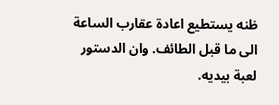ظنه يستطيع اعادة عقارب الساعة الى ما قبل الطائف. وان الدستور لعبة بيديه.